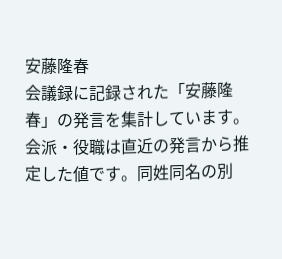安藤隆春
会議録に記録された「安藤隆春」の発言を集計しています。会派・役職は直近の発言から推定した値です。同姓同名の別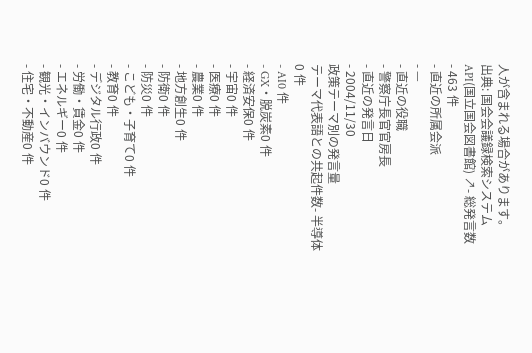人が含まれる場合があります。
出典: 国会会議録検索システム API(国立国会図書館) ↗- 総発言数
- 463 件
- 直近の所属会派
- —
- 直近の役職
- 警察庁長官官房長
- 直近の発言日
- 2004/11/30
政策テーマ別の発言量
テーマ代表語との共起件数- 半導体0 件
- AI0 件
- GX・脱炭素0 件
- 経済安保0 件
- 宇宙0 件
- 医療0 件
- 農業0 件
- 地方創生0 件
- 防衛0 件
- 防災0 件
- こども・子育て0 件
- 教育0 件
- デジタル行政0 件
- 労働・賃金0 件
- エネルギー0 件
- 観光・インバウンド0 件
- 住宅・不動産0 件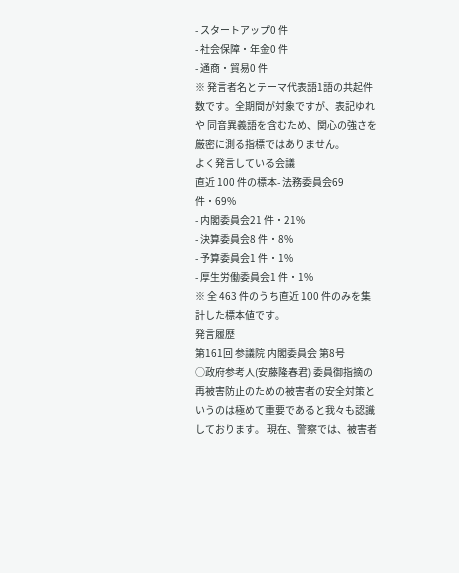- スタートアップ0 件
- 社会保障・年金0 件
- 通商・貿易0 件
※ 発言者名とテーマ代表語1語の共起件数です。全期間が対象ですが、表記ゆれや 同音異義語を含むため、関心の強さを厳密に測る指標ではありません。
よく発言している会議
直近 100 件の標本- 法務委員会69 件・69%
- 内閣委員会21 件・21%
- 決算委員会8 件・8%
- 予算委員会1 件・1%
- 厚生労働委員会1 件・1%
※ 全 463 件のうち直近 100 件のみを集計した標本値です。
発言履歴
第161回 参議院 内閣委員会 第8号
○政府参考人(安藤隆春君) 委員御指摘の再被害防止のための被害者の安全対策というのは極めて重要であると我々も認識しております。 現在、警察では、被害者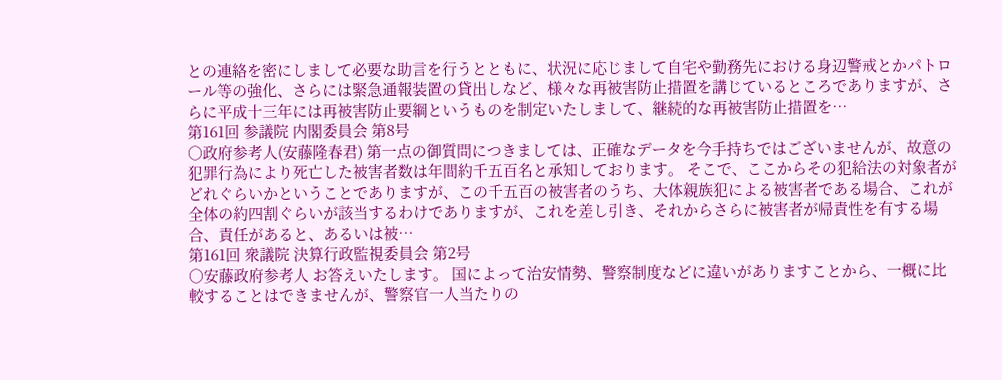との連絡を密にしまして必要な助言を行うとともに、状況に応じまして自宅や勤務先における身辺警戒とかパトロール等の強化、さらには緊急通報装置の貸出しなど、様々な再被害防止措置を講じているところでありますが、さらに平成十三年には再被害防止要綱というものを制定いたしまして、継続的な再被害防止措置を…
第161回 参議院 内閣委員会 第8号
○政府参考人(安藤隆春君) 第一点の御質問につきましては、正確なデータを今手持ちではございませんが、故意の犯罪行為により死亡した被害者数は年間約千五百名と承知しております。 そこで、ここからその犯給法の対象者がどれぐらいかということでありますが、この千五百の被害者のうち、大体親族犯による被害者である場合、これが全体の約四割ぐらいが該当するわけでありますが、これを差し引き、それからさらに被害者が帰責性を有する場合、責任があると、あるいは被…
第161回 衆議院 決算行政監視委員会 第2号
○安藤政府参考人 お答えいたします。 国によって治安情勢、警察制度などに違いがありますことから、一概に比較することはできませんが、警察官一人当たりの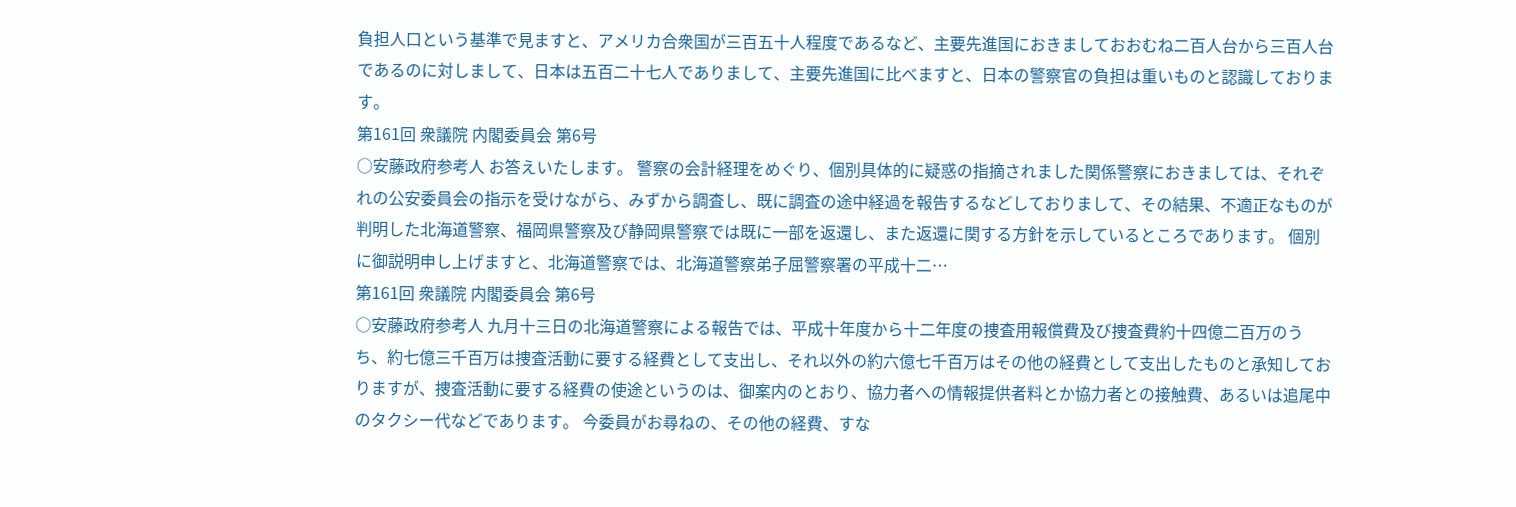負担人口という基準で見ますと、アメリカ合衆国が三百五十人程度であるなど、主要先進国におきましておおむね二百人台から三百人台であるのに対しまして、日本は五百二十七人でありまして、主要先進国に比べますと、日本の警察官の負担は重いものと認識しております。
第161回 衆議院 内閣委員会 第6号
○安藤政府参考人 お答えいたします。 警察の会計経理をめぐり、個別具体的に疑惑の指摘されました関係警察におきましては、それぞれの公安委員会の指示を受けながら、みずから調査し、既に調査の途中経過を報告するなどしておりまして、その結果、不適正なものが判明した北海道警察、福岡県警察及び静岡県警察では既に一部を返還し、また返還に関する方針を示しているところであります。 個別に御説明申し上げますと、北海道警察では、北海道警察弟子屈警察署の平成十二…
第161回 衆議院 内閣委員会 第6号
○安藤政府参考人 九月十三日の北海道警察による報告では、平成十年度から十二年度の捜査用報償費及び捜査費約十四億二百万のうち、約七億三千百万は捜査活動に要する経費として支出し、それ以外の約六億七千百万はその他の経費として支出したものと承知しておりますが、捜査活動に要する経費の使途というのは、御案内のとおり、協力者への情報提供者料とか協力者との接触費、あるいは追尾中のタクシー代などであります。 今委員がお尋ねの、その他の経費、すな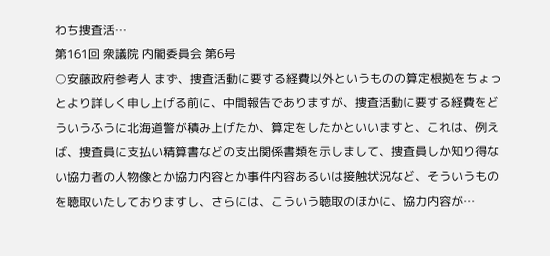わち捜査活…
第161回 衆議院 内閣委員会 第6号
○安藤政府参考人 まず、捜査活動に要する経費以外というものの算定根拠をちょっとより詳しく申し上げる前に、中間報告でありますが、捜査活動に要する経費をどういうふうに北海道警が積み上げたか、算定をしたかといいますと、これは、例えば、捜査員に支払い精算書などの支出関係書類を示しまして、捜査員しか知り得ない協力者の人物像とか協力内容とか事件内容あるいは接触状況など、そういうものを聴取いたしておりますし、さらには、こういう聴取のほかに、協力内容が…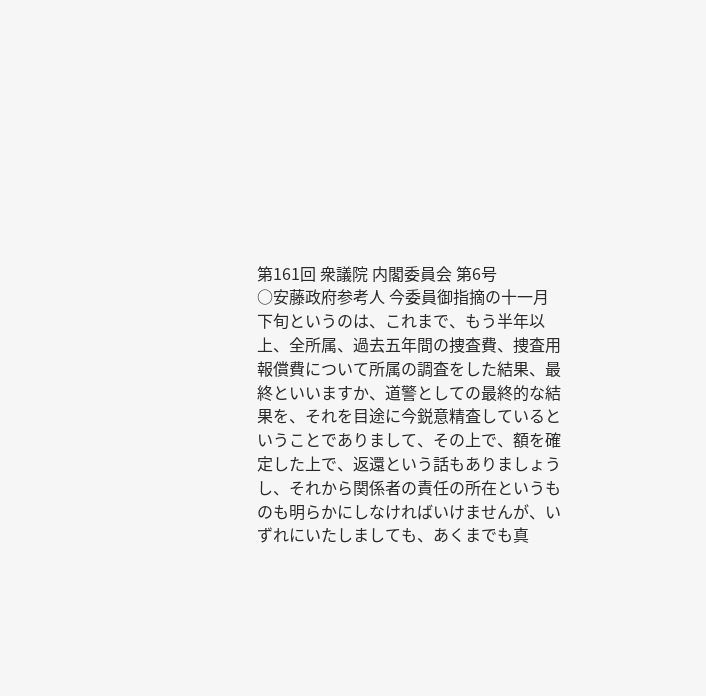第161回 衆議院 内閣委員会 第6号
○安藤政府参考人 今委員御指摘の十一月下旬というのは、これまで、もう半年以上、全所属、過去五年間の捜査費、捜査用報償費について所属の調査をした結果、最終といいますか、道警としての最終的な結果を、それを目途に今鋭意精査しているということでありまして、その上で、額を確定した上で、返還という話もありましょうし、それから関係者の責任の所在というものも明らかにしなければいけませんが、いずれにいたしましても、あくまでも真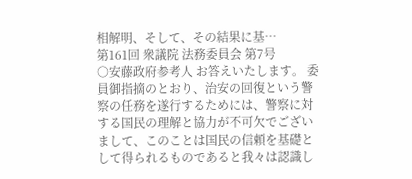相解明、そして、その結果に基…
第161回 衆議院 法務委員会 第7号
○安藤政府参考人 お答えいたします。 委員御指摘のとおり、治安の回復という警察の任務を遂行するためには、警察に対する国民の理解と協力が不可欠でございまして、このことは国民の信頼を基礎として得られるものであると我々は認識し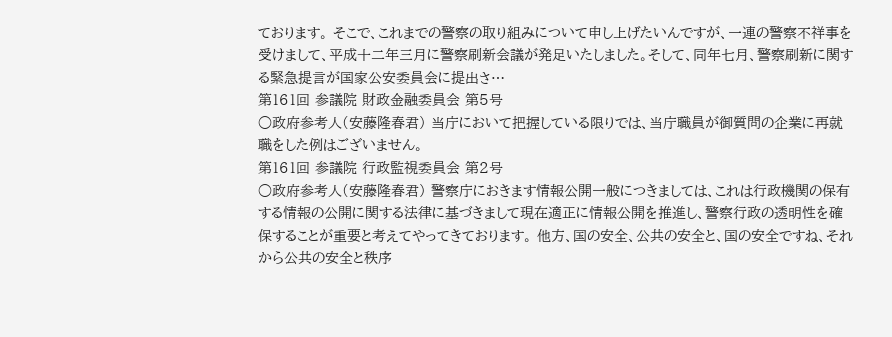ております。 そこで、これまでの警察の取り組みについて申し上げたいんですが、一連の警察不祥事を受けまして、平成十二年三月に警察刷新会議が発足いたしました。そして、同年七月、警察刷新に関する緊急提言が国家公安委員会に提出さ…
第161回 参議院 財政金融委員会 第5号
○政府参考人(安藤隆春君) 当庁において把握している限りでは、当庁職員が御質問の企業に再就職をした例はございません。
第161回 参議院 行政監視委員会 第2号
○政府参考人(安藤隆春君) 警察庁におきます情報公開一般につきましては、これは行政機関の保有する情報の公開に関する法律に基づきまして現在適正に情報公開を推進し、警察行政の透明性を確保することが重要と考えてやってきております。 他方、国の安全、公共の安全と、国の安全ですね、それから公共の安全と秩序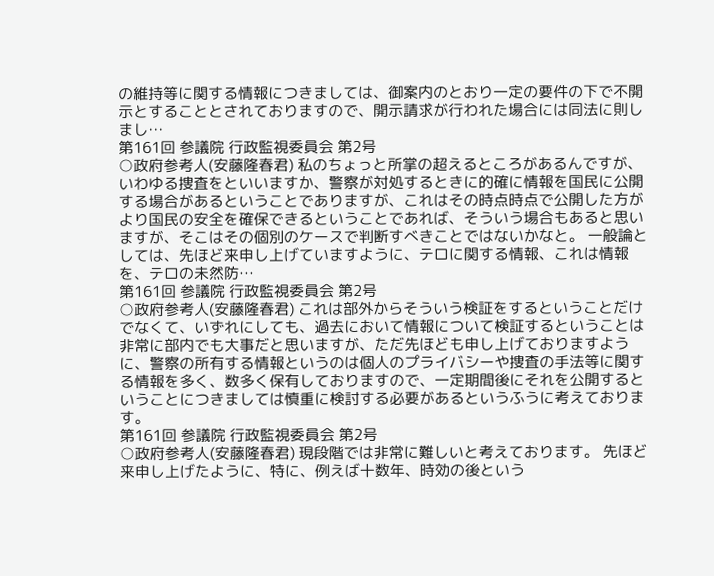の維持等に関する情報につきましては、御案内のとおり一定の要件の下で不開示とすることとされておりますので、開示請求が行われた場合には同法に則しまし…
第161回 参議院 行政監視委員会 第2号
○政府参考人(安藤隆春君) 私のちょっと所掌の超えるところがあるんですが、いわゆる捜査をといいますか、警察が対処するときに的確に情報を国民に公開する場合があるということでありますが、これはその時点時点で公開した方がより国民の安全を確保できるということであれば、そういう場合もあると思いますが、そこはその個別のケースで判断すべきことではないかなと。 一般論としては、先ほど来申し上げていますように、テロに関する情報、これは情報を、テロの未然防…
第161回 参議院 行政監視委員会 第2号
○政府参考人(安藤隆春君) これは部外からそういう検証をするということだけでなくて、いずれにしても、過去において情報について検証するということは非常に部内でも大事だと思いますが、ただ先ほども申し上げておりますように、警察の所有する情報というのは個人のプライバシーや捜査の手法等に関する情報を多く、数多く保有しておりますので、一定期間後にそれを公開するということにつきましては慎重に検討する必要があるというふうに考えております。
第161回 参議院 行政監視委員会 第2号
○政府参考人(安藤隆春君) 現段階では非常に難しいと考えております。 先ほど来申し上げたように、特に、例えば十数年、時効の後という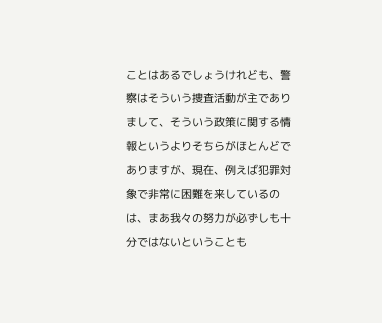ことはあるでしょうけれども、警察はそういう捜査活動が主でありまして、そういう政策に関する情報というよりそちらがほとんどでありますが、現在、例えば犯罪対象で非常に困難を来しているのは、まあ我々の努力が必ずしも十分ではないということも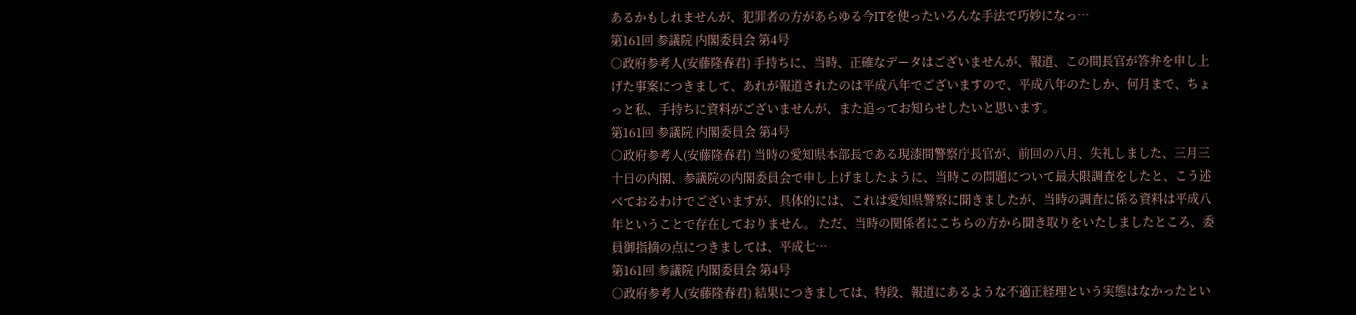あるかもしれませんが、犯罪者の方があらゆる今ITを使ったいろんな手法で巧妙になっ…
第161回 参議院 内閣委員会 第4号
○政府参考人(安藤隆春君) 手持ちに、当時、正確なデータはございませんが、報道、この間長官が答弁を申し上げた事案につきまして、あれが報道されたのは平成八年でございますので、平成八年のたしか、何月まで、ちょっと私、手持ちに資料がございませんが、また追ってお知らせしたいと思います。
第161回 参議院 内閣委員会 第4号
○政府参考人(安藤隆春君) 当時の愛知県本部長である現漆間警察庁長官が、前回の八月、失礼しました、三月三十日の内閣、参議院の内閣委員会で申し上げましたように、当時この問題について最大限調査をしたと、こう述べておるわけでございますが、具体的には、これは愛知県警察に聞きましたが、当時の調査に係る資料は平成八年ということで存在しておりません。 ただ、当時の関係者にこちらの方から聞き取りをいたしましたところ、委員御指摘の点につきましては、平成七…
第161回 参議院 内閣委員会 第4号
○政府参考人(安藤隆春君) 結果につきましては、特段、報道にあるような不適正経理という実態はなかったとい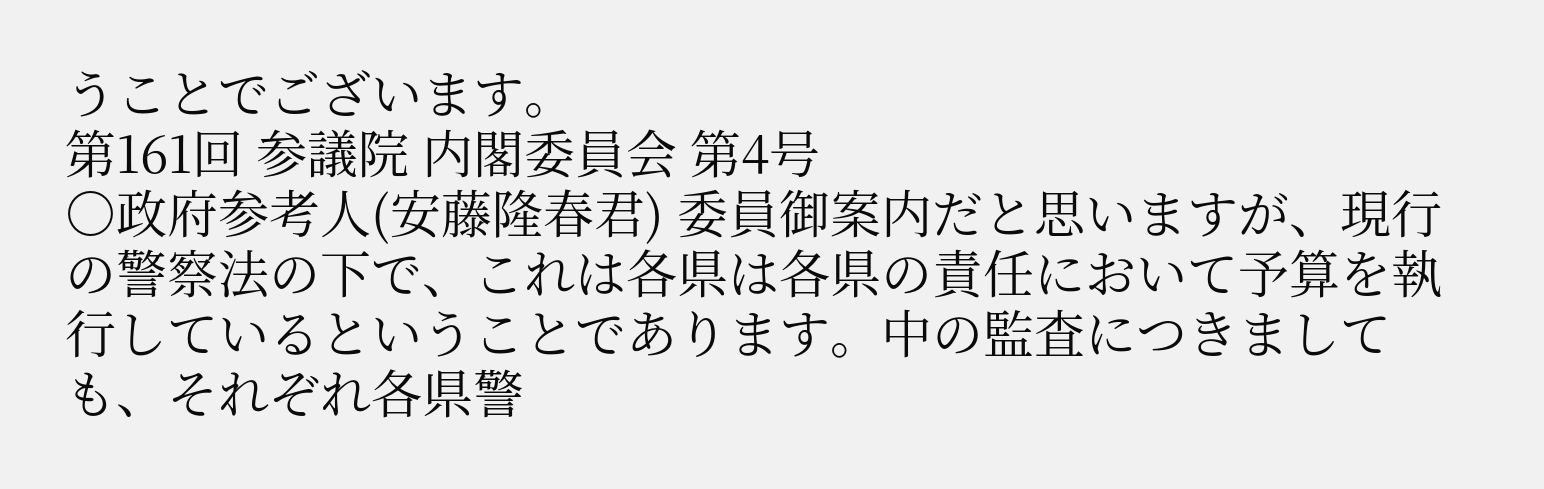うことでございます。
第161回 参議院 内閣委員会 第4号
○政府参考人(安藤隆春君) 委員御案内だと思いますが、現行の警察法の下で、これは各県は各県の責任において予算を執行しているということであります。中の監査につきましても、それぞれ各県警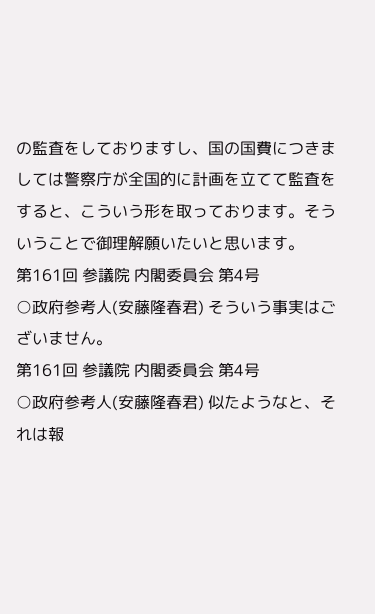の監査をしておりますし、国の国費につきましては警察庁が全国的に計画を立てて監査をすると、こういう形を取っております。そういうことで御理解願いたいと思います。
第161回 参議院 内閣委員会 第4号
○政府参考人(安藤隆春君) そういう事実はございません。
第161回 参議院 内閣委員会 第4号
○政府参考人(安藤隆春君) 似たようなと、それは報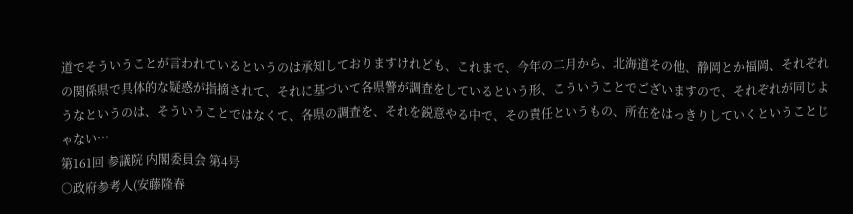道でそういうことが言われているというのは承知しておりますけれども、これまで、今年の二月から、北海道その他、静岡とか福岡、それぞれの関係県で具体的な疑惑が指摘されて、それに基づいて各県警が調査をしているという形、こういうことでございますので、それぞれが同じようなというのは、そういうことではなくて、各県の調査を、それを鋭意やる中で、その責任というもの、所在をはっきりしていくということじゃない…
第161回 参議院 内閣委員会 第4号
○政府参考人(安藤隆春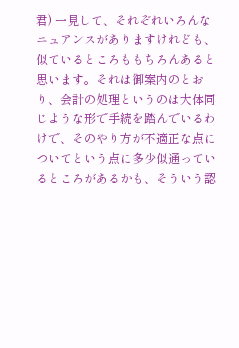君) 一見して、それぞれいろんなニュアンスがありますけれども、似ているところももちろんあると思います。それは御案内のとおり、会計の処理というのは大体同じような形で手続を踏んでいるわけで、そのやり方が不適正な点についてという点に多少似通っているところがあるかも、そういう認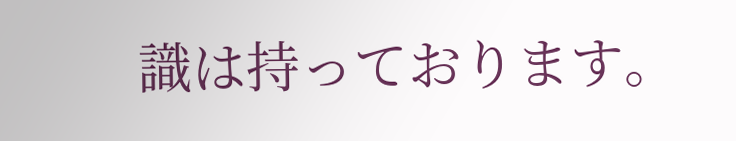識は持っております。